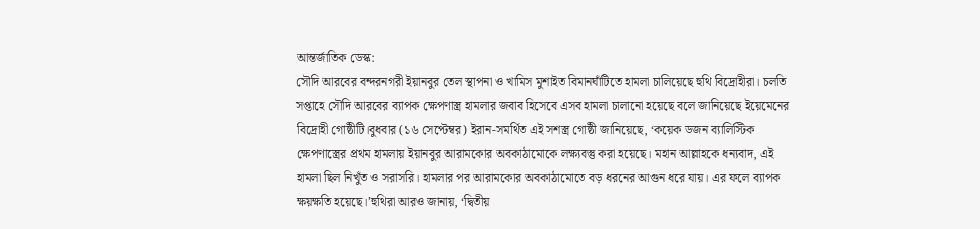আন্তর্জাতিক ডেস্ক:
সৌদি আরবের বন্দরনগরী ইয়ানবুর তেল স্থাপনা ও খামিস মুশাইত বিমানঘাঁটিতে হামলা চালিয়েছে হুথি বিদ্রোহীরা। চলতি সপ্তাহে সৌদি আরবের ব্যাপক ক্ষেপণাস্ত্র হামলার জবাব হিসেবে এসব হামলা চালানো হয়েছে বলে জানিয়েছে ইয়েমেনের বিদ্রোহী গোষ্ঠীটি।বুধবার (১৬ সেপ্টেম্বর) ইরান-সমর্থিত এই সশস্ত্র গোষ্ঠী জানিয়েছে, ‘কয়েক ডজন ব্যালিস্টিক ক্ষেপণাস্ত্রের প্রথম হামলায় ইয়ানবুর আরামকোর অবকাঠামোকে লক্ষ্যবস্তু করা হয়েছে। মহান আল্লাহকে ধন্যবাদ, এই হামলা ছিল নিখুঁত ও সরাসরি। হামলার পর আরামকোর অবকাঠামোতে বড় ধরনের আগুন ধরে যায়। এর ফলে ব্যাপক ক্ষয়ক্ষতি হয়েছে।’হুথিরা আরও জানায়, ‘দ্বিতীয়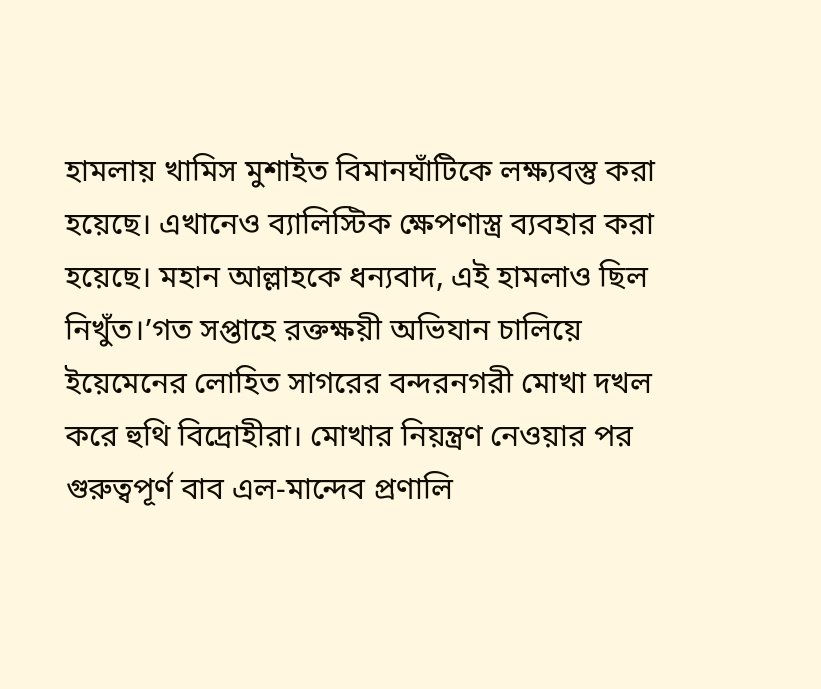হামলায় খামিস মুশাইত বিমানঘাঁটিকে লক্ষ্যবস্তু করা হয়েছে। এখানেও ব্যালিস্টিক ক্ষেপণাস্ত্র ব্যবহার করা হয়েছে। মহান আল্লাহকে ধন্যবাদ, এই হামলাও ছিল নিখুঁত।’গত সপ্তাহে রক্তক্ষয়ী অভিযান চালিয়ে ইয়েমেনের লোহিত সাগরের বন্দরনগরী মোখা দখল করে হুথি বিদ্রোহীরা। মোখার নিয়ন্ত্রণ নেওয়ার পর গুরুত্বপূর্ণ বাব এল-মান্দেব প্রণালি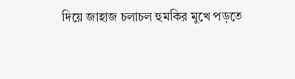দিয়ে জাহাজ চলাচল হুমকির মুখে পড়তে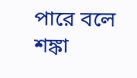পারে বলে শঙ্কা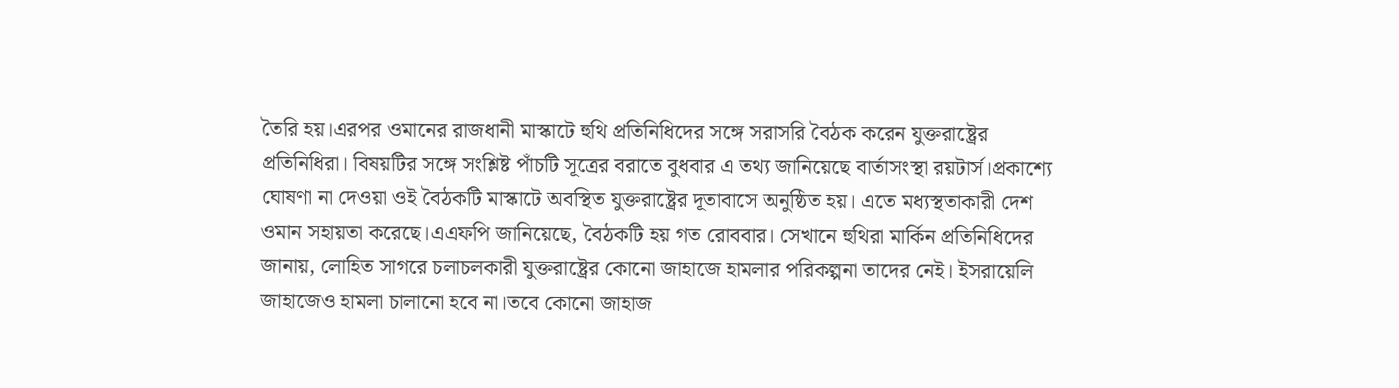তৈরি হয়।এরপর ওমানের রাজধানী মাস্কাটে হুথি প্রতিনিধিদের সঙ্গে সরাসরি বৈঠক করেন যুক্তরাষ্ট্রের প্রতিনিধিরা। বিষয়টির সঙ্গে সংশ্লিষ্ট পাঁচটি সূত্রের বরাতে বুধবার এ তথ্য জানিয়েছে বার্তাসংস্থা রয়টার্স।প্রকাশ্যে ঘোষণা না দেওয়া ওই বৈঠকটি মাস্কাটে অবস্থিত যুক্তরাষ্ট্রের দূতাবাসে অনুষ্ঠিত হয়। এতে মধ্যস্থতাকারী দেশ ওমান সহায়তা করেছে।এএফপি জানিয়েছে, বৈঠকটি হয় গত রোববার। সেখানে হুথিরা মার্কিন প্রতিনিধিদের জানায়, লোহিত সাগরে চলাচলকারী যুক্তরাষ্ট্রের কোনো জাহাজে হামলার পরিকল্পনা তাদের নেই। ইসরায়েলি জাহাজেও হামলা চালানো হবে না।তবে কোনো জাহাজ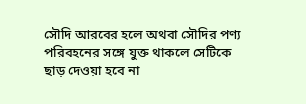সৌদি আরবের হলে অথবা সৌদির পণ্য পরিবহনের সঙ্গে যুক্ত থাকলে সেটিকে ছাড় দেওয়া হবে না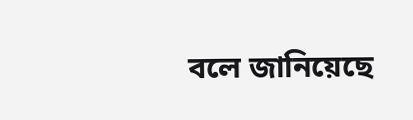বলে জানিয়েছে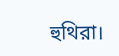হুথিরা।